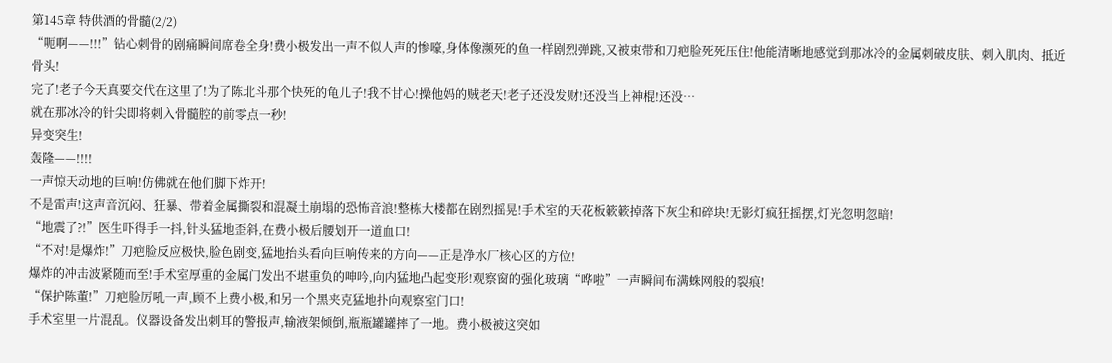第145章 特供酒的骨髓(2/2)
“呃啊——!!!”钻心刺骨的剧痛瞬间席卷全身!费小极发出一声不似人声的惨嚎,身体像濒死的鱼一样剧烈弹跳,又被束带和刀疤脸死死压住!他能清晰地感觉到那冰冷的金属刺破皮肤、刺入肌肉、抵近骨头!
完了!老子今天真要交代在这里了!为了陈北斗那个快死的龟儿子!我不甘心!操他妈的贼老天!老子还没发财!还没当上神棍!还没…
就在那冰冷的针尖即将刺入骨髓腔的前零点一秒!
异变突生!
轰隆——!!!!
一声惊天动地的巨响!仿佛就在他们脚下炸开!
不是雷声!这声音沉闷、狂暴、带着金属撕裂和混凝土崩塌的恐怖音浪!整栋大楼都在剧烈摇晃!手术室的天花板簌簌掉落下灰尘和碎块!无影灯疯狂摇摆,灯光忽明忽暗!
“地震了?!”医生吓得手一抖,针头猛地歪斜,在费小极后腰划开一道血口!
“不对!是爆炸!”刀疤脸反应极快,脸色剧变,猛地抬头看向巨响传来的方向——正是净水厂核心区的方位!
爆炸的冲击波紧随而至!手术室厚重的金属门发出不堪重负的呻吟,向内猛地凸起变形!观察窗的强化玻璃“哗啦”一声瞬间布满蛛网般的裂痕!
“保护陈董!”刀疤脸厉吼一声,顾不上费小极,和另一个黑夹克猛地扑向观察室门口!
手术室里一片混乱。仪器设备发出刺耳的警报声,输液架倾倒,瓶瓶罐罐摔了一地。费小极被这突如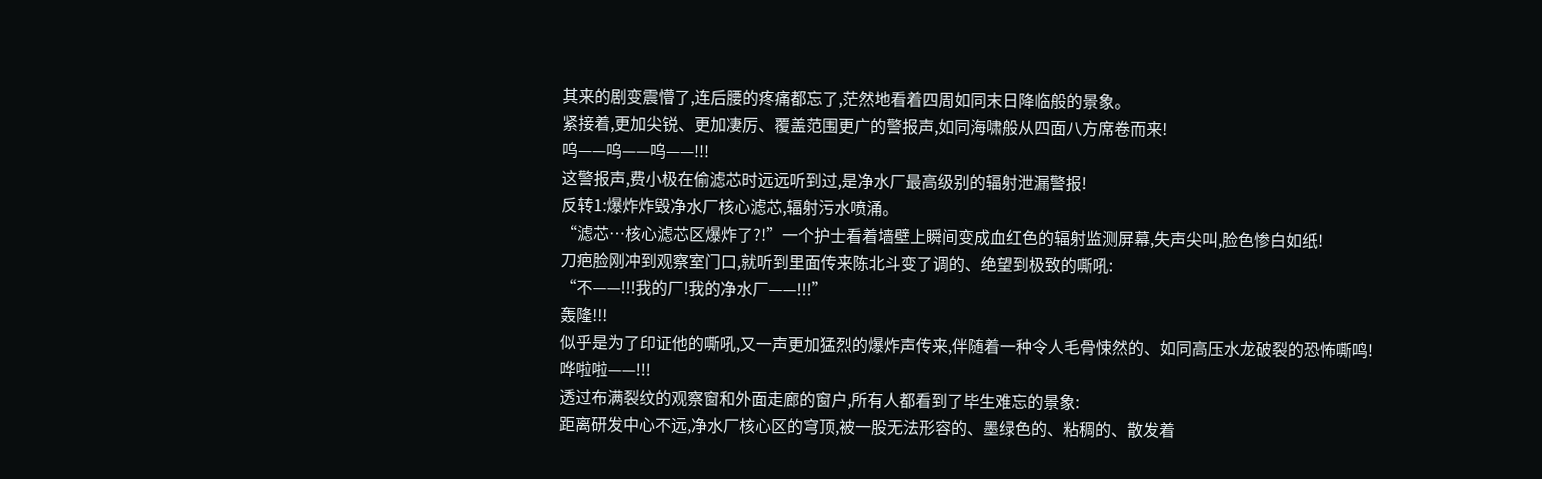其来的剧变震懵了,连后腰的疼痛都忘了,茫然地看着四周如同末日降临般的景象。
紧接着,更加尖锐、更加凄厉、覆盖范围更广的警报声,如同海啸般从四面八方席卷而来!
呜——呜——呜——!!!
这警报声,费小极在偷滤芯时远远听到过,是净水厂最高级别的辐射泄漏警报!
反转1:爆炸炸毁净水厂核心滤芯,辐射污水喷涌。
“滤芯…核心滤芯区爆炸了?!”一个护士看着墙壁上瞬间变成血红色的辐射监测屏幕,失声尖叫,脸色惨白如纸!
刀疤脸刚冲到观察室门口,就听到里面传来陈北斗变了调的、绝望到极致的嘶吼:
“不——!!!我的厂!我的净水厂——!!!”
轰隆!!!
似乎是为了印证他的嘶吼,又一声更加猛烈的爆炸声传来,伴随着一种令人毛骨悚然的、如同高压水龙破裂的恐怖嘶鸣!
哗啦啦——!!!
透过布满裂纹的观察窗和外面走廊的窗户,所有人都看到了毕生难忘的景象:
距离研发中心不远,净水厂核心区的穹顶,被一股无法形容的、墨绿色的、粘稠的、散发着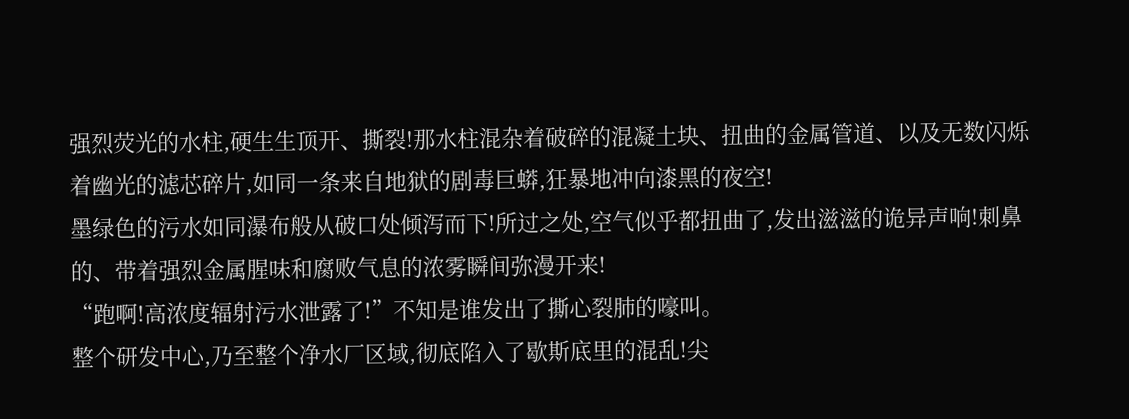强烈荧光的水柱,硬生生顶开、撕裂!那水柱混杂着破碎的混凝土块、扭曲的金属管道、以及无数闪烁着幽光的滤芯碎片,如同一条来自地狱的剧毒巨蟒,狂暴地冲向漆黑的夜空!
墨绿色的污水如同瀑布般从破口处倾泻而下!所过之处,空气似乎都扭曲了,发出滋滋的诡异声响!刺鼻的、带着强烈金属腥味和腐败气息的浓雾瞬间弥漫开来!
“跑啊!高浓度辐射污水泄露了!”不知是谁发出了撕心裂肺的嚎叫。
整个研发中心,乃至整个净水厂区域,彻底陷入了歇斯底里的混乱!尖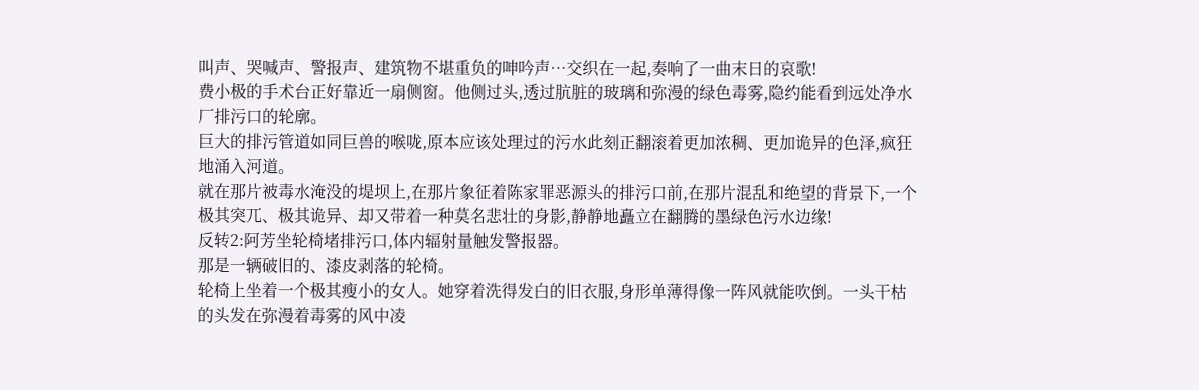叫声、哭喊声、警报声、建筑物不堪重负的呻吟声…交织在一起,奏响了一曲末日的哀歌!
费小极的手术台正好靠近一扇侧窗。他侧过头,透过肮脏的玻璃和弥漫的绿色毒雾,隐约能看到远处净水厂排污口的轮廓。
巨大的排污管道如同巨兽的喉咙,原本应该处理过的污水此刻正翻滚着更加浓稠、更加诡异的色泽,疯狂地涌入河道。
就在那片被毒水淹没的堤坝上,在那片象征着陈家罪恶源头的排污口前,在那片混乱和绝望的背景下,一个极其突兀、极其诡异、却又带着一种莫名悲壮的身影,静静地矗立在翻腾的墨绿色污水边缘!
反转2:阿芳坐轮椅堵排污口,体内辐射量触发警报器。
那是一辆破旧的、漆皮剥落的轮椅。
轮椅上坐着一个极其瘦小的女人。她穿着洗得发白的旧衣服,身形单薄得像一阵风就能吹倒。一头干枯的头发在弥漫着毒雾的风中凌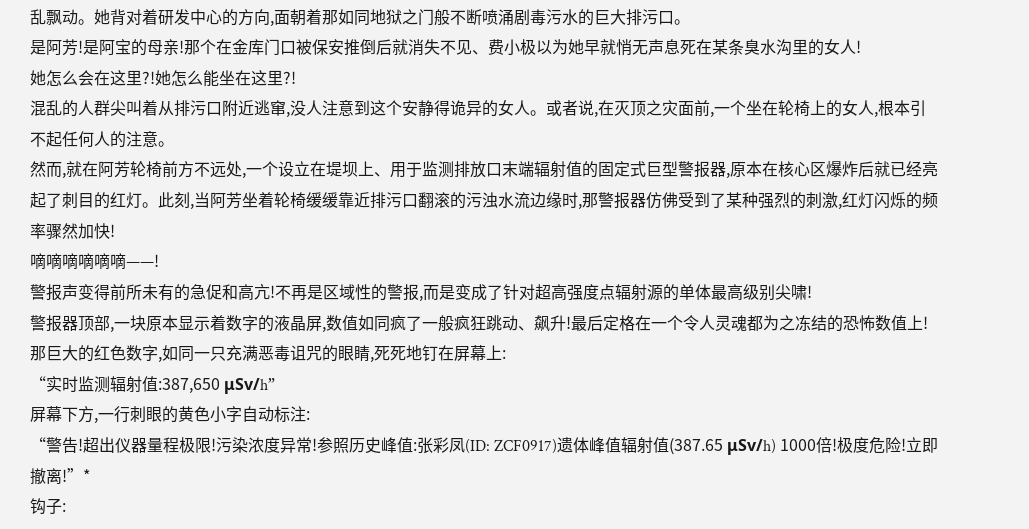乱飘动。她背对着研发中心的方向,面朝着那如同地狱之门般不断喷涌剧毒污水的巨大排污口。
是阿芳!是阿宝的母亲!那个在金库门口被保安推倒后就消失不见、费小极以为她早就悄无声息死在某条臭水沟里的女人!
她怎么会在这里?!她怎么能坐在这里?!
混乱的人群尖叫着从排污口附近逃窜,没人注意到这个安静得诡异的女人。或者说,在灭顶之灾面前,一个坐在轮椅上的女人,根本引不起任何人的注意。
然而,就在阿芳轮椅前方不远处,一个设立在堤坝上、用于监测排放口末端辐射值的固定式巨型警报器,原本在核心区爆炸后就已经亮起了刺目的红灯。此刻,当阿芳坐着轮椅缓缓靠近排污口翻滚的污浊水流边缘时,那警报器仿佛受到了某种强烈的刺激,红灯闪烁的频率骤然加快!
嘀嘀嘀嘀嘀嘀——!
警报声变得前所未有的急促和高亢!不再是区域性的警报,而是变成了针对超高强度点辐射源的单体最高级别尖啸!
警报器顶部,一块原本显示着数字的液晶屏,数值如同疯了一般疯狂跳动、飙升!最后定格在一个令人灵魂都为之冻结的恐怖数值上!
那巨大的红色数字,如同一只充满恶毒诅咒的眼睛,死死地钉在屏幕上:
“实时监测辐射值:387,650 μSv/h”
屏幕下方,一行刺眼的黄色小字自动标注:
“警告!超出仪器量程极限!污染浓度异常!参照历史峰值:张彩凤(ID: ZCF0917)遗体峰值辐射值(387.65 μSv/h) 1000倍!极度危险!立即撤离!”*
钩子: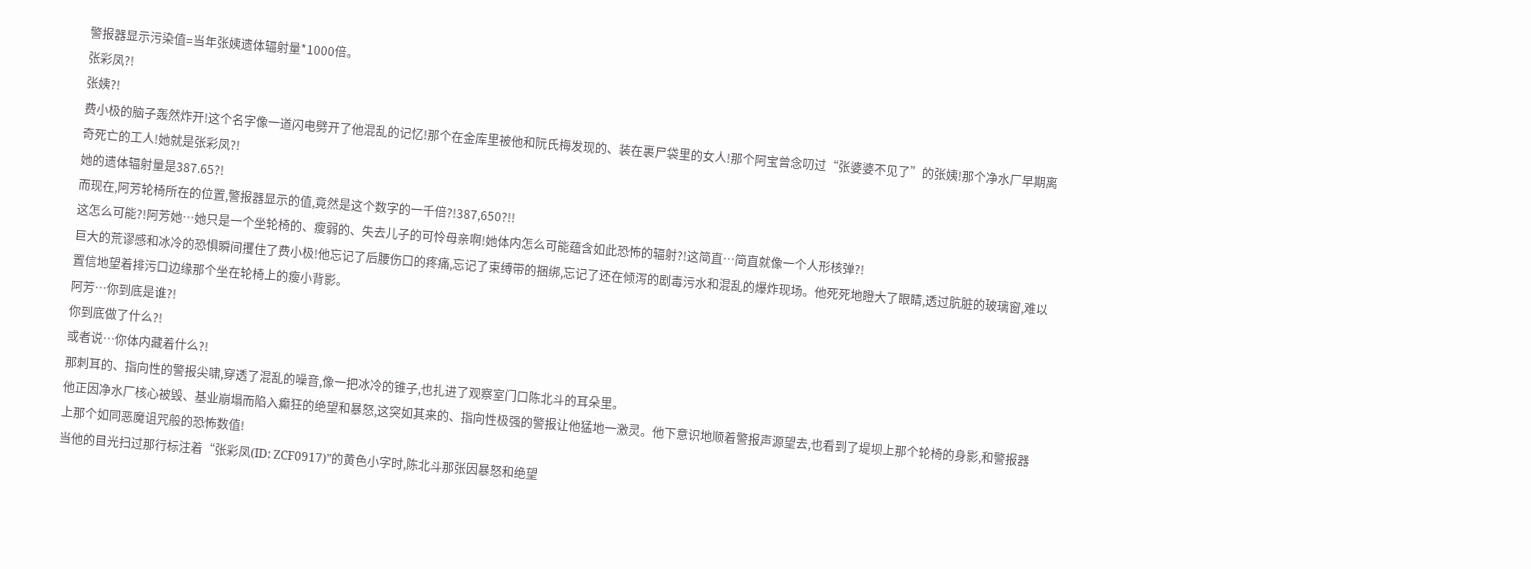警报器显示污染值=当年张姨遗体辐射量*1000倍。
张彩凤?!
张姨?!
费小极的脑子轰然炸开!这个名字像一道闪电劈开了他混乱的记忆!那个在金库里被他和阮氏梅发现的、装在裹尸袋里的女人!那个阿宝曾念叨过“张婆婆不见了”的张姨!那个净水厂早期离奇死亡的工人!她就是张彩凤?!
她的遗体辐射量是387.65?!
而现在,阿芳轮椅所在的位置,警报器显示的值,竟然是这个数字的一千倍?!387,650?!!
这怎么可能?!阿芳她…她只是一个坐轮椅的、瘦弱的、失去儿子的可怜母亲啊!她体内怎么可能蕴含如此恐怖的辐射?!这简直…简直就像一个人形核弹?!
巨大的荒谬感和冰冷的恐惧瞬间攫住了费小极!他忘记了后腰伤口的疼痛,忘记了束缚带的捆绑,忘记了还在倾泻的剧毒污水和混乱的爆炸现场。他死死地瞪大了眼睛,透过肮脏的玻璃窗,难以置信地望着排污口边缘那个坐在轮椅上的瘦小背影。
阿芳…你到底是谁?!
你到底做了什么?!
或者说…你体内藏着什么?!
那刺耳的、指向性的警报尖啸,穿透了混乱的噪音,像一把冰冷的锥子,也扎进了观察室门口陈北斗的耳朵里。
他正因净水厂核心被毁、基业崩塌而陷入癫狂的绝望和暴怒,这突如其来的、指向性极强的警报让他猛地一激灵。他下意识地顺着警报声源望去,也看到了堤坝上那个轮椅的身影,和警报器上那个如同恶魔诅咒般的恐怖数值!
当他的目光扫过那行标注着“张彩凤(ID: ZCF0917)”的黄色小字时,陈北斗那张因暴怒和绝望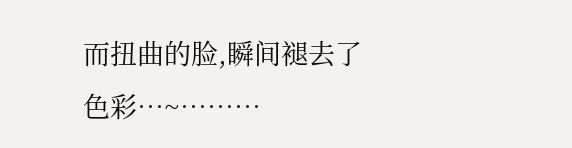而扭曲的脸,瞬间褪去了色彩…~………